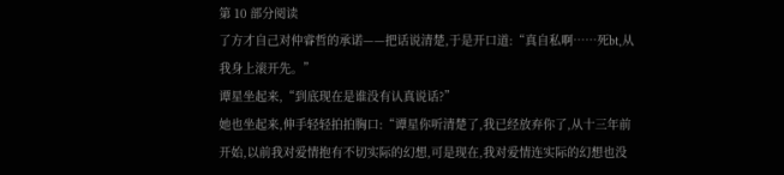第 10 部分阅读
了方才自己对仲睿哲的承诺——把话说清楚,于是开口道:“真自私啊……死bt,从我身上滚开先。”
谭星坐起来,“到底现在是谁没有认真说话?”
她也坐起来,伸手轻轻拍拍胸口:“谭星你听清楚了,我已经放弃你了,从十三年前开始,以前我对爱情抱有不切实际的幻想,可是现在,我对爱情连实际的幻想也没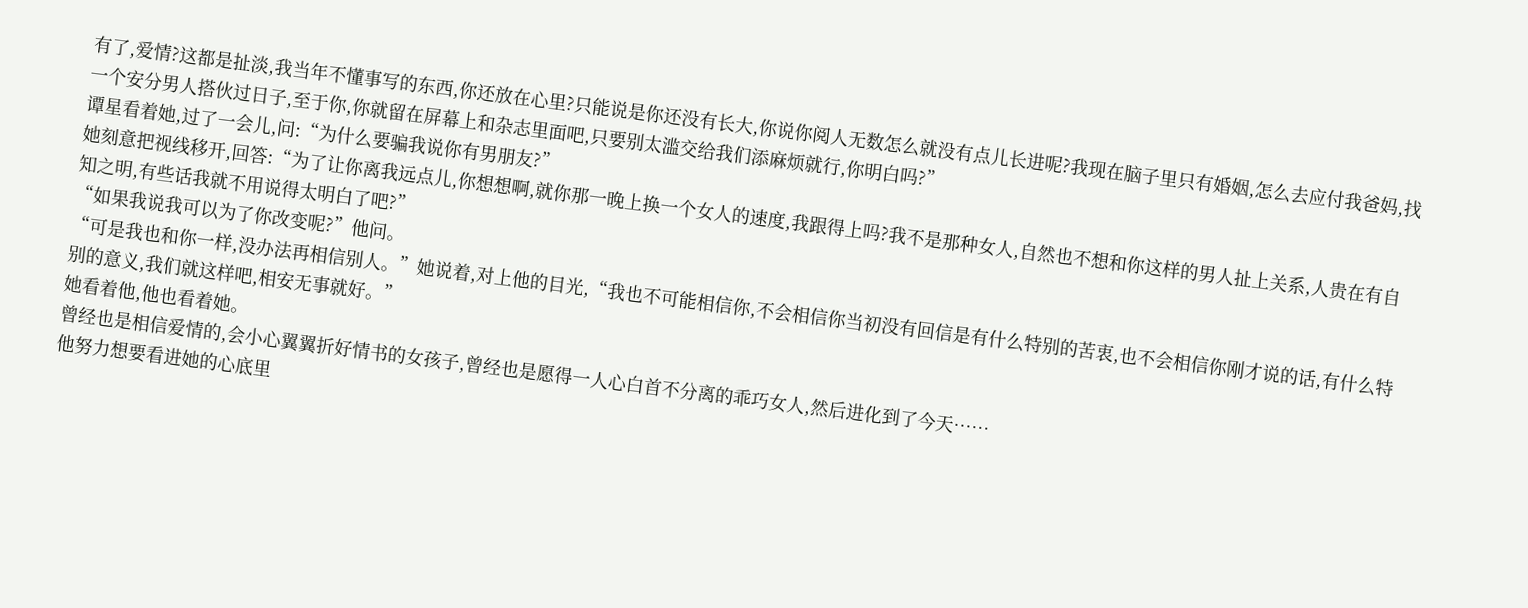有了,爱情?这都是扯淡,我当年不懂事写的东西,你还放在心里?只能说是你还没有长大,你说你阅人无数怎么就没有点儿长进呢?我现在脑子里只有婚姻,怎么去应付我爸妈,找一个安分男人搭伙过日子,至于你,你就留在屏幕上和杂志里面吧,只要别太滥交给我们添麻烦就行,你明白吗?”
谭星看着她,过了一会儿,问:“为什么要骗我说你有男朋友?”
她刻意把视线移开,回答:“为了让你离我远点儿,你想想啊,就你那一晚上换一个女人的速度,我跟得上吗?我不是那种女人,自然也不想和你这样的男人扯上关系,人贵在有自知之明,有些话我就不用说得太明白了吧?”
“如果我说我可以为了你改变呢?”他问。
“可是我也和你一样,没办法再相信别人。”她说着,对上他的目光,“我也不可能相信你,不会相信你当初没有回信是有什么特别的苦衷,也不会相信你刚才说的话,有什么特别的意义,我们就这样吧,相安无事就好。”
她看着他,他也看着她。
曾经也是相信爱情的,会小心翼翼折好情书的女孩子,曾经也是愿得一人心白首不分离的乖巧女人,然后进化到了今天……
他努力想要看进她的心底里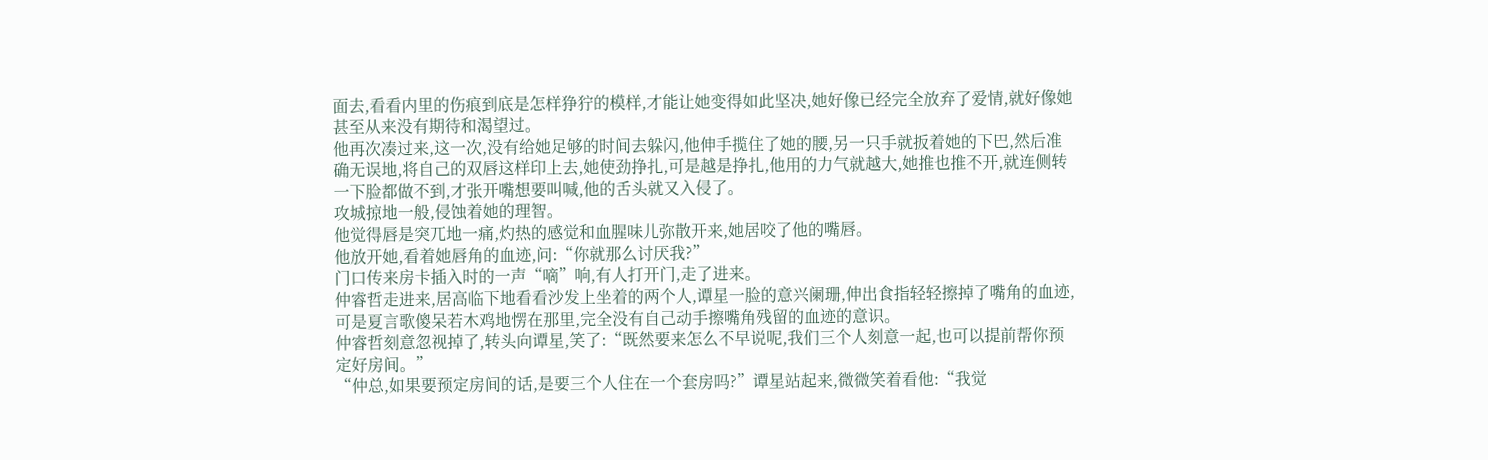面去,看看内里的伤痕到底是怎样狰狞的模样,才能让她变得如此坚决,她好像已经完全放弃了爱情,就好像她甚至从来没有期待和渴望过。
他再次凑过来,这一次,没有给她足够的时间去躲闪,他伸手揽住了她的腰,另一只手就扳着她的下巴,然后准确无误地,将自己的双唇这样印上去,她使劲挣扎,可是越是挣扎,他用的力气就越大,她推也推不开,就连侧转一下脸都做不到,才张开嘴想要叫喊,他的舌头就又入侵了。
攻城掠地一般,侵蚀着她的理智。
他觉得唇是突兀地一痛,灼热的感觉和血腥味儿弥散开来,她居咬了他的嘴唇。
他放开她,看着她唇角的血迹,问:“你就那么讨厌我?”
门口传来房卡插入时的一声“嘀”响,有人打开门,走了进来。
仲睿哲走进来,居高临下地看看沙发上坐着的两个人,谭星一脸的意兴阑珊,伸出食指轻轻擦掉了嘴角的血迹,可是夏言歌傻呆若木鸡地愣在那里,完全没有自己动手擦嘴角残留的血迹的意识。
仲睿哲刻意忽视掉了,转头向谭星,笑了:“既然要来怎么不早说呢,我们三个人刻意一起,也可以提前帮你预定好房间。”
“仲总,如果要预定房间的话,是要三个人住在一个套房吗?”谭星站起来,微微笑着看他:“我觉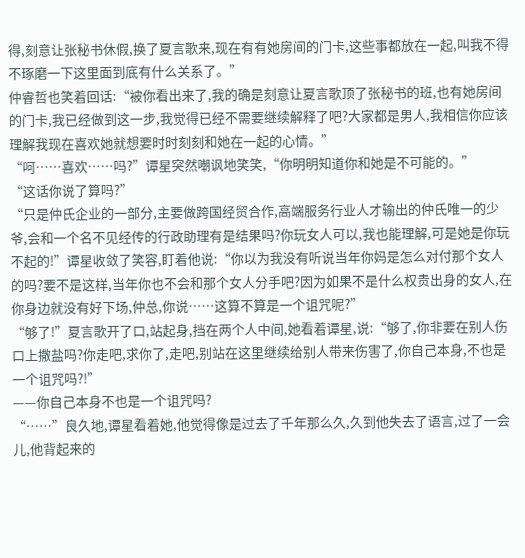得,刻意让张秘书休假,换了夏言歌来,现在有有她房间的门卡,这些事都放在一起,叫我不得不琢磨一下这里面到底有什么关系了。”
仲睿哲也笑着回话:“被你看出来了,我的确是刻意让夏言歌顶了张秘书的班,也有她房间的门卡,我已经做到这一步,我觉得已经不需要继续解释了吧?大家都是男人,我相信你应该理解我现在喜欢她就想要时时刻刻和她在一起的心情。”
“呵……喜欢……吗?”谭星突然嘲讽地笑笑,“你明明知道你和她是不可能的。”
“这话你说了算吗?”
“只是仲氏企业的一部分,主要做跨国经贸合作,高端服务行业人才输出的仲氏唯一的少爷,会和一个名不见经传的行政助理有是结果吗?你玩女人可以,我也能理解,可是她是你玩不起的!”谭星收敛了笑容,盯着他说:“你以为我没有听说当年你妈是怎么对付那个女人的吗?要不是这样,当年你也不会和那个女人分手吧?因为如果不是什么权贵出身的女人,在你身边就没有好下场,仲总,你说……这算不算是一个诅咒呢?”
“够了!”夏言歌开了口,站起身,挡在两个人中间,她看着谭星,说:“够了,你非要在别人伤口上撒盐吗?你走吧,求你了,走吧,别站在这里继续给别人带来伤害了,你自己本身,不也是一个诅咒吗?!”
——你自己本身不也是一个诅咒吗?
“……”良久地,谭星看着她,他觉得像是过去了千年那么久,久到他失去了语言,过了一会儿,他背起来的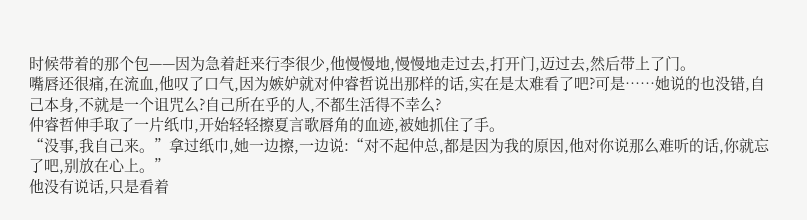时候带着的那个包——因为急着赶来行李很少,他慢慢地,慢慢地走过去,打开门,迈过去,然后带上了门。
嘴唇还很痛,在流血,他叹了口气,因为嫉妒就对仲睿哲说出那样的话,实在是太难看了吧?可是……她说的也没错,自己本身,不就是一个诅咒么?自己所在乎的人,不都生活得不幸么?
仲睿哲伸手取了一片纸巾,开始轻轻擦夏言歌唇角的血迹,被她抓住了手。
“没事,我自己来。”拿过纸巾,她一边擦,一边说:“对不起仲总,都是因为我的原因,他对你说那么难听的话,你就忘了吧,别放在心上。”
他没有说话,只是看着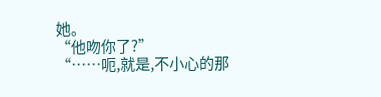她。
“他吻你了?”
“……呃,就是,不小心的那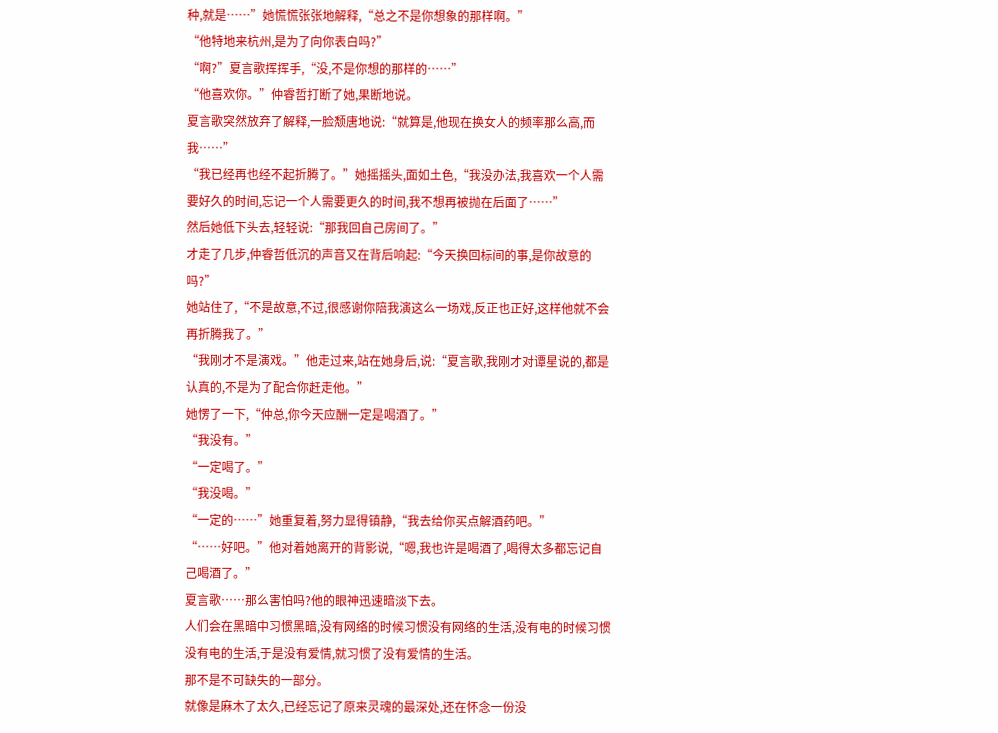种,就是……”她慌慌张张地解释,“总之不是你想象的那样啊。”
“他特地来杭州,是为了向你表白吗?”
“啊?”夏言歌挥挥手,“没,不是你想的那样的……”
“他喜欢你。”仲睿哲打断了她,果断地说。
夏言歌突然放弃了解释,一脸颓唐地说:“就算是,他现在换女人的频率那么高,而我……”
“我已经再也经不起折腾了。”她摇摇头,面如土色,“我没办法,我喜欢一个人需要好久的时间,忘记一个人需要更久的时间,我不想再被抛在后面了……”
然后她低下头去,轻轻说:“那我回自己房间了。”
才走了几步,仲睿哲低沉的声音又在背后响起:“今天换回标间的事,是你故意的吗?”
她站住了,“不是故意,不过,很感谢你陪我演这么一场戏,反正也正好,这样他就不会再折腾我了。”
“我刚才不是演戏。”他走过来,站在她身后,说:“夏言歌,我刚才对谭星说的,都是认真的,不是为了配合你赶走他。”
她愣了一下,“仲总,你今天应酬一定是喝酒了。”
“我没有。”
“一定喝了。”
“我没喝。”
“一定的……”她重复着,努力显得镇静,“我去给你买点解酒药吧。”
“……好吧。”他对着她离开的背影说,“嗯,我也许是喝酒了,喝得太多都忘记自己喝酒了。”
夏言歌……那么害怕吗?他的眼神迅速暗淡下去。
人们会在黑暗中习惯黑暗,没有网络的时候习惯没有网络的生活,没有电的时候习惯没有电的生活,于是没有爱情,就习惯了没有爱情的生活。
那不是不可缺失的一部分。
就像是麻木了太久,已经忘记了原来灵魂的最深处,还在怀念一份没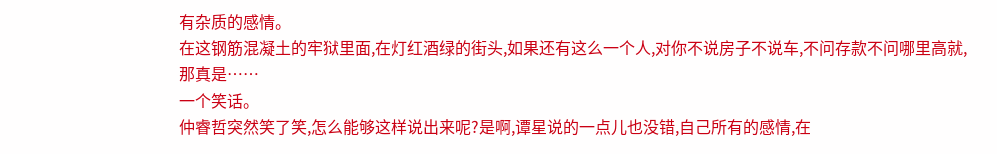有杂质的感情。
在这钢筋混凝土的牢狱里面,在灯红酒绿的街头,如果还有这么一个人,对你不说房子不说车,不问存款不问哪里高就,那真是……
一个笑话。
仲睿哲突然笑了笑,怎么能够这样说出来呢?是啊,谭星说的一点儿也没错,自己所有的感情,在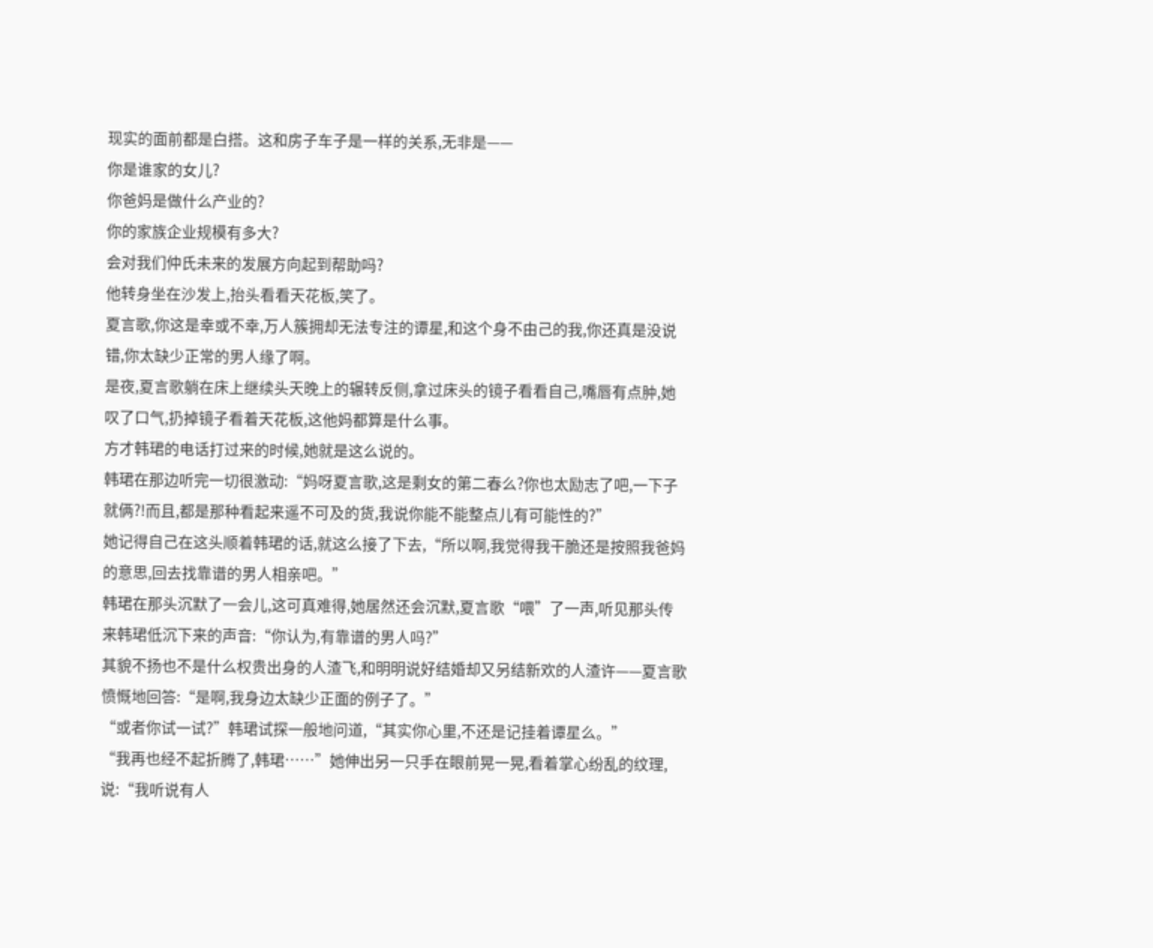现实的面前都是白搭。这和房子车子是一样的关系,无非是——
你是谁家的女儿?
你爸妈是做什么产业的?
你的家族企业规模有多大?
会对我们仲氏未来的发展方向起到帮助吗?
他转身坐在沙发上,抬头看看天花板,笑了。
夏言歌,你这是幸或不幸,万人簇拥却无法专注的谭星,和这个身不由己的我,你还真是没说错,你太缺少正常的男人缘了啊。
是夜,夏言歌躺在床上继续头天晚上的辗转反侧,拿过床头的镜子看看自己,嘴唇有点肿,她叹了口气,扔掉镜子看着天花板,这他妈都算是什么事。
方才韩珺的电话打过来的时候,她就是这么说的。
韩珺在那边听完一切很激动:“妈呀夏言歌,这是剩女的第二春么?你也太励志了吧,一下子就俩?!而且,都是那种看起来遥不可及的货,我说你能不能整点儿有可能性的?”
她记得自己在这头顺着韩珺的话,就这么接了下去,“所以啊,我觉得我干脆还是按照我爸妈的意思,回去找靠谱的男人相亲吧。”
韩珺在那头沉默了一会儿,这可真难得,她居然还会沉默,夏言歌“喂”了一声,听见那头传来韩珺低沉下来的声音:“你认为,有靠谱的男人吗?”
其貌不扬也不是什么权贵出身的人渣飞,和明明说好结婚却又另结新欢的人渣许——夏言歌愤慨地回答:“是啊,我身边太缺少正面的例子了。”
“或者你试一试?”韩珺试探一般地问道,“其实你心里,不还是记挂着谭星么。”
“我再也经不起折腾了,韩珺……”她伸出另一只手在眼前晃一晃,看着掌心纷乱的纹理,说:“我听说有人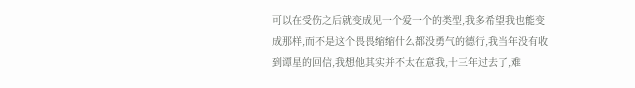可以在受伤之后就变成见一个爱一个的类型,我多希望我也能变成那样,而不是这个畏畏缩缩什么都没勇气的德行,我当年没有收到谭星的回信,我想他其实并不太在意我,十三年过去了,难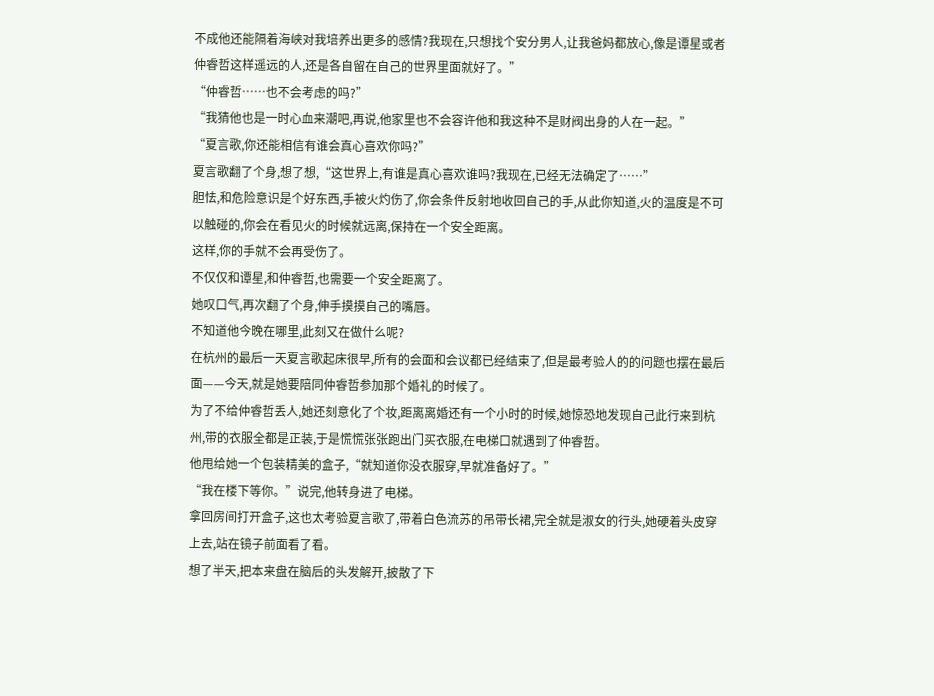不成他还能隔着海峡对我培养出更多的感情?我现在,只想找个安分男人,让我爸妈都放心,像是谭星或者仲睿哲这样遥远的人,还是各自留在自己的世界里面就好了。”
“仲睿哲……也不会考虑的吗?”
“我猜他也是一时心血来潮吧,再说,他家里也不会容许他和我这种不是财阀出身的人在一起。”
“夏言歌,你还能相信有谁会真心喜欢你吗?”
夏言歌翻了个身,想了想,“这世界上,有谁是真心喜欢谁吗?我现在,已经无法确定了……”
胆怯,和危险意识是个好东西,手被火灼伤了,你会条件反射地收回自己的手,从此你知道,火的温度是不可以触碰的,你会在看见火的时候就远离,保持在一个安全距离。
这样,你的手就不会再受伤了。
不仅仅和谭星,和仲睿哲,也需要一个安全距离了。
她叹口气,再次翻了个身,伸手摸摸自己的嘴唇。
不知道他今晚在哪里,此刻又在做什么呢?
在杭州的最后一天夏言歌起床很早,所有的会面和会议都已经结束了,但是最考验人的的问题也摆在最后面——今天,就是她要陪同仲睿哲参加那个婚礼的时候了。
为了不给仲睿哲丢人,她还刻意化了个妆,距离离婚还有一个小时的时候,她惊恐地发现自己此行来到杭州,带的衣服全都是正装,于是慌慌张张跑出门买衣服,在电梯口就遇到了仲睿哲。
他甩给她一个包装精美的盒子,“就知道你没衣服穿,早就准备好了。”
“我在楼下等你。”说完,他转身进了电梯。
拿回房间打开盒子,这也太考验夏言歌了,带着白色流苏的吊带长裙,完全就是淑女的行头,她硬着头皮穿上去,站在镜子前面看了看。
想了半天,把本来盘在脑后的头发解开,披散了下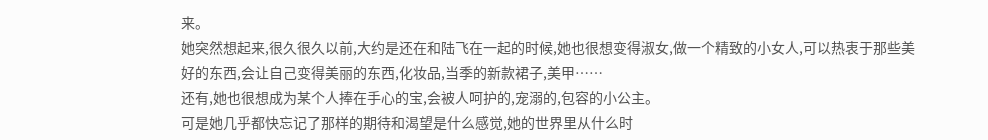来。
她突然想起来,很久很久以前,大约是还在和陆飞在一起的时候,她也很想变得淑女,做一个精致的小女人,可以热衷于那些美好的东西,会让自己变得美丽的东西,化妆品,当季的新款裙子,美甲……
还有,她也很想成为某个人捧在手心的宝,会被人呵护的,宠溺的,包容的小公主。
可是她几乎都快忘记了那样的期待和渴望是什么感觉,她的世界里从什么时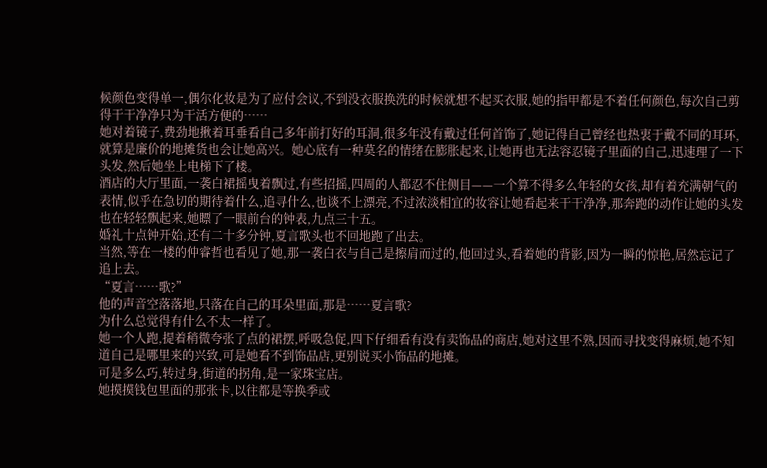候颜色变得单一,偶尔化妆是为了应付会议,不到没衣服换洗的时候就想不起买衣服,她的指甲都是不着任何颜色,每次自己剪得干干净净只为干活方便的……
她对着镜子,费劲地揪着耳垂看自己多年前打好的耳洞,很多年没有戴过任何首饰了,她记得自己曾经也热衷于戴不同的耳环,就算是廉价的地摊货也会让她高兴。她心底有一种莫名的情绪在膨胀起来,让她再也无法容忍镜子里面的自己,迅速理了一下头发,然后她坐上电梯下了楼。
酒店的大厅里面,一袭白裙摇曳着飘过,有些招摇,四周的人都忍不住侧目——一个算不得多么年轻的女孩,却有着充满朝气的表情,似乎在急切的期待着什么,追寻什么,也谈不上漂亮,不过浓淡相宜的妆容让她看起来干干净净,那奔跑的动作让她的头发也在轻轻飘起来,她瞟了一眼前台的钟表,九点三十五。
婚礼十点钟开始,还有二十多分钟,夏言歌头也不回地跑了出去。
当然,等在一楼的仲睿哲也看见了她,那一袭白衣与自己是擦肩而过的,他回过头,看着她的背影,因为一瞬的惊艳,居然忘记了追上去。
“夏言……歌?”
他的声音空落落地,只落在自己的耳朵里面,那是……夏言歌?
为什么总觉得有什么不太一样了。
她一个人跑,提着稍微夸张了点的裙摆,呼吸急促,四下仔细看有没有卖饰品的商店,她对这里不熟,因而寻找变得麻烦,她不知道自己是哪里来的兴致,可是她看不到饰品店,更别说买小饰品的地摊。
可是多么巧,转过身,街道的拐角,是一家珠宝店。
她摸摸钱包里面的那张卡,以往都是等换季或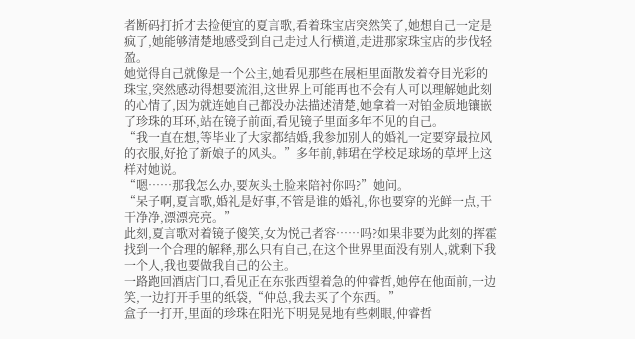者断码打折才去捡便宜的夏言歌,看着珠宝店突然笑了,她想自己一定是疯了,她能够清楚地感受到自己走过人行横道,走进那家珠宝店的步伐轻盈。
她觉得自己就像是一个公主,她看见那些在展柜里面散发着夺目光彩的珠宝,突然感动得想要流泪,这世界上可能再也不会有人可以理解她此刻的心情了,因为就连她自己都没办法描述清楚,她拿着一对铂金质地镶嵌了珍珠的耳环,站在镜子前面,看见镜子里面多年不见的自己。
“我一直在想,等毕业了大家都结婚,我参加别人的婚礼一定要穿最拉风的衣服,好抢了新娘子的风头。”多年前,韩珺在学校足球场的草坪上这样对她说。
“嗯……那我怎么办,要灰头土脸来陪衬你吗?”她问。
“呆子啊,夏言歌,婚礼是好事,不管是谁的婚礼,你也要穿的光鲜一点,干干净净,漂漂亮亮。”
此刻,夏言歌对着镜子傻笑,女为悦己者容……吗?如果非要为此刻的挥霍找到一个合理的解释,那么只有自己,在这个世界里面没有别人,就剩下我一个人,我也要做我自己的公主。
一路跑回酒店门口,看见正在东张西望着急的仲睿哲,她停在他面前,一边笑,一边打开手里的纸袋,“仲总,我去买了个东西。”
盒子一打开,里面的珍珠在阳光下明晃晃地有些刺眼,仲睿哲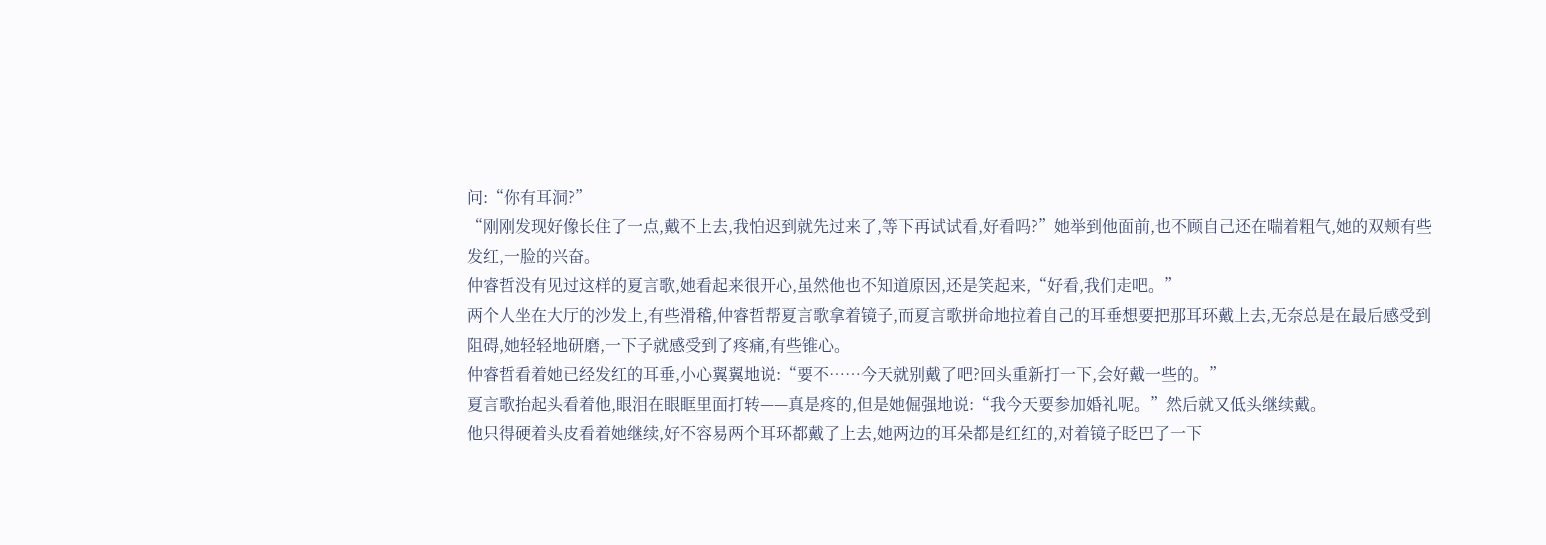问:“你有耳洞?”
“刚刚发现好像长住了一点,戴不上去,我怕迟到就先过来了,等下再试试看,好看吗?”她举到他面前,也不顾自己还在喘着粗气,她的双颊有些发红,一脸的兴奋。
仲睿哲没有见过这样的夏言歌,她看起来很开心,虽然他也不知道原因,还是笑起来,“好看,我们走吧。”
两个人坐在大厅的沙发上,有些滑稽,仲睿哲帮夏言歌拿着镜子,而夏言歌拼命地拉着自己的耳垂想要把那耳环戴上去,无奈总是在最后感受到阻碍,她轻轻地研磨,一下子就感受到了疼痛,有些锥心。
仲睿哲看着她已经发红的耳垂,小心翼翼地说:“要不……今天就别戴了吧?回头重新打一下,会好戴一些的。”
夏言歌抬起头看着他,眼泪在眼眶里面打转——真是疼的,但是她倔强地说:“我今天要参加婚礼呢。”然后就又低头继续戴。
他只得硬着头皮看着她继续,好不容易两个耳环都戴了上去,她两边的耳朵都是红红的,对着镜子眨巴了一下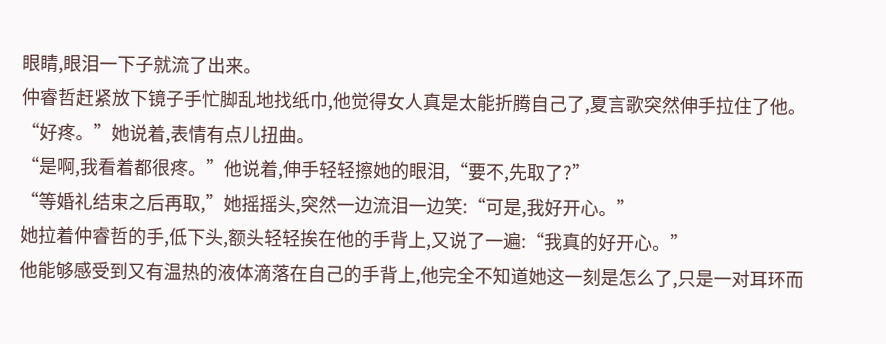眼睛,眼泪一下子就流了出来。
仲睿哲赶紧放下镜子手忙脚乱地找纸巾,他觉得女人真是太能折腾自己了,夏言歌突然伸手拉住了他。
“好疼。”她说着,表情有点儿扭曲。
“是啊,我看着都很疼。”他说着,伸手轻轻擦她的眼泪,“要不,先取了?”
“等婚礼结束之后再取,”她摇摇头,突然一边流泪一边笑:“可是,我好开心。”
她拉着仲睿哲的手,低下头,额头轻轻挨在他的手背上,又说了一遍:“我真的好开心。”
他能够感受到又有温热的液体滴落在自己的手背上,他完全不知道她这一刻是怎么了,只是一对耳环而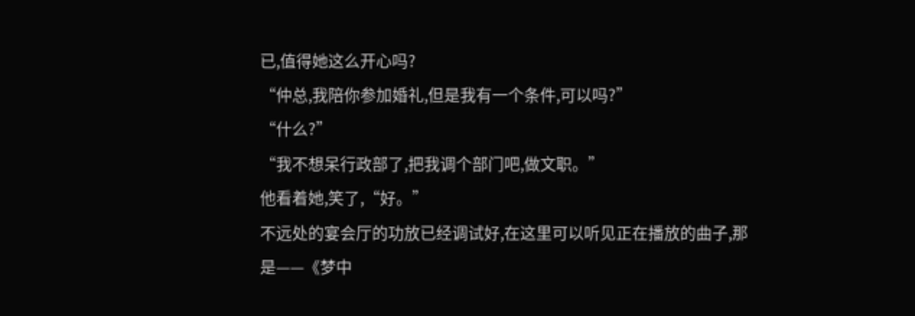已,值得她这么开心吗?
“仲总,我陪你参加婚礼,但是我有一个条件,可以吗?”
“什么?”
“我不想呆行政部了,把我调个部门吧,做文职。”
他看着她,笑了,“好。”
不远处的宴会厅的功放已经调试好,在这里可以听见正在播放的曲子,那是——《梦中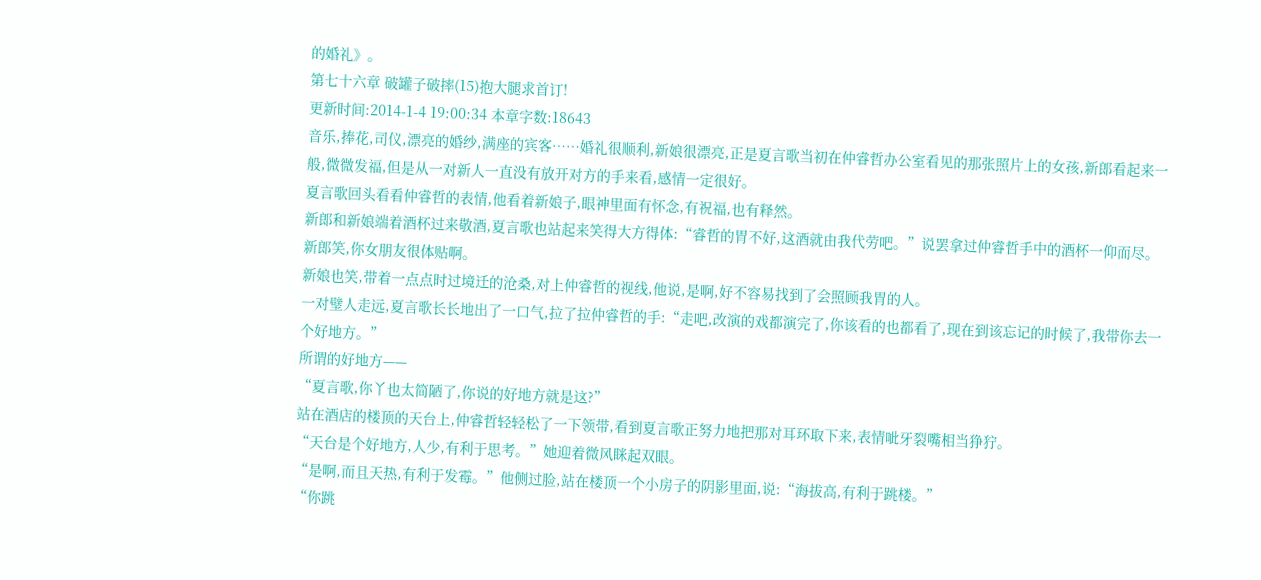的婚礼》。
第七十六章 破罐子破摔(15)抱大腿求首订!
更新时间:2014-1-4 19:00:34 本章字数:18643
音乐,捧花,司仪,漂亮的婚纱,满座的宾客……婚礼很顺利,新娘很漂亮,正是夏言歌当初在仲睿哲办公室看见的那张照片上的女孩,新郎看起来一般,微微发福,但是从一对新人一直没有放开对方的手来看,感情一定很好。
夏言歌回头看看仲睿哲的表情,他看着新娘子,眼神里面有怀念,有祝福,也有释然。
新郎和新娘端着酒杯过来敬酒,夏言歌也站起来笑得大方得体:“睿哲的胃不好,这酒就由我代劳吧。”说罢拿过仲睿哲手中的酒杯一仰而尽。
新郎笑,你女朋友很体贴啊。
新娘也笑,带着一点点时过境迁的沧桑,对上仲睿哲的视线,他说,是啊,好不容易找到了会照顾我胃的人。
一对璧人走远,夏言歌长长地出了一口气,拉了拉仲睿哲的手:“走吧,改演的戏都演完了,你该看的也都看了,现在到该忘记的时候了,我带你去一个好地方。”
所谓的好地方——
“夏言歌,你丫也太简陋了,你说的好地方就是这?”
站在酒店的楼顶的天台上,仲睿哲轻轻松了一下领带,看到夏言歌正努力地把那对耳环取下来,表情呲牙裂嘴相当狰狞。
“天台是个好地方,人少,有利于思考。”她迎着微风眯起双眼。
“是啊,而且天热,有利于发霉。”他侧过脸,站在楼顶一个小房子的阴影里面,说:“海拔高,有利于跳楼。”
“你跳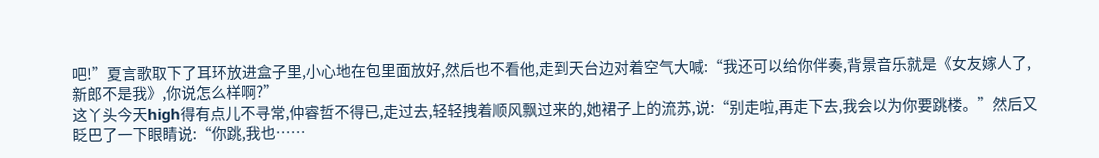吧!”夏言歌取下了耳环放进盒子里,小心地在包里面放好,然后也不看他,走到天台边对着空气大喊:“我还可以给你伴奏,背景音乐就是《女友嫁人了,新郎不是我》,你说怎么样啊?”
这丫头今天high得有点儿不寻常,仲睿哲不得已,走过去,轻轻拽着顺风飘过来的,她裙子上的流苏,说:“别走啦,再走下去,我会以为你要跳楼。”然后又眨巴了一下眼睛说:“你跳,我也……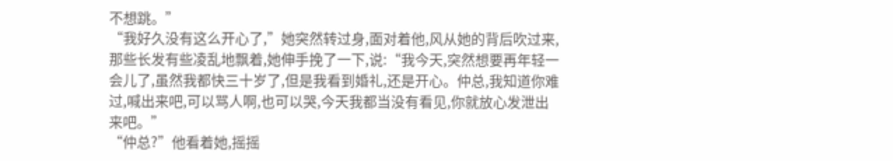不想跳。”
“我好久没有这么开心了,”她突然转过身,面对着他,风从她的背后吹过来,那些长发有些凌乱地飘着,她伸手挽了一下,说:“我今天,突然想要再年轻一会儿了,虽然我都快三十岁了,但是我看到婚礼,还是开心。仲总,我知道你难过,喊出来吧,可以骂人啊,也可以哭,今天我都当没有看见,你就放心发泄出来吧。”
“仲总?”他看着她,摇摇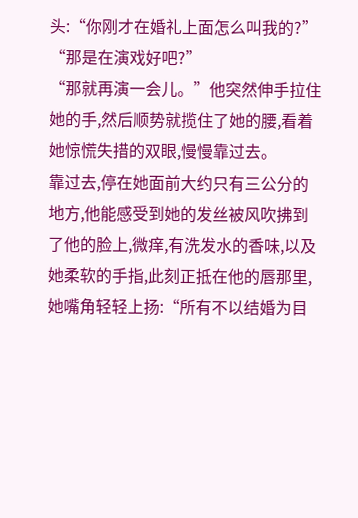头:“你刚才在婚礼上面怎么叫我的?”
“那是在演戏好吧?”
“那就再演一会儿。”他突然伸手拉住她的手,然后顺势就揽住了她的腰,看着她惊慌失措的双眼,慢慢靠过去。
靠过去,停在她面前大约只有三公分的地方,他能感受到她的发丝被风吹拂到了他的脸上,微痒,有洗发水的香味,以及她柔软的手指,此刻正抵在他的唇那里,她嘴角轻轻上扬:“所有不以结婚为目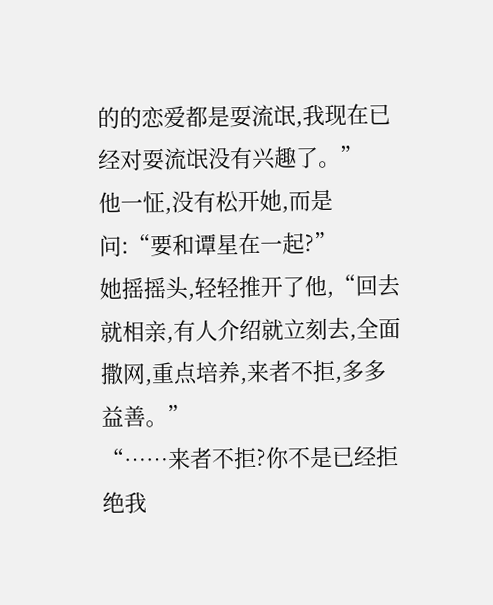的的恋爱都是耍流氓,我现在已经对耍流氓没有兴趣了。”
他一怔,没有松开她,而是问:“要和谭星在一起?”
她摇摇头,轻轻推开了他,“回去就相亲,有人介绍就立刻去,全面撒网,重点培养,来者不拒,多多益善。”
“……来者不拒?你不是已经拒绝我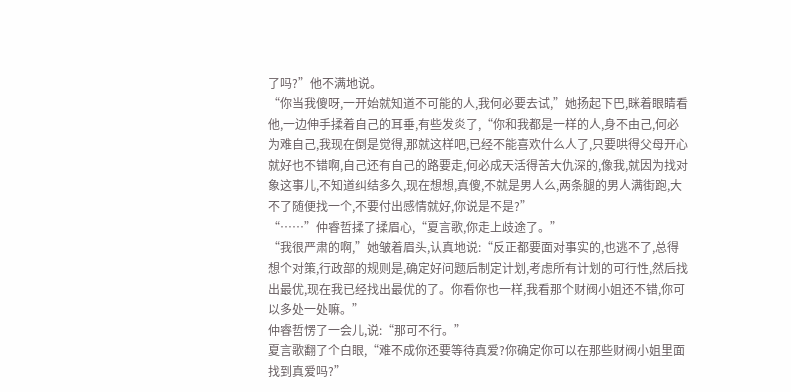了吗?”他不满地说。
“你当我傻呀,一开始就知道不可能的人,我何必要去试,”她扬起下巴,眯着眼睛看他,一边伸手揉着自己的耳垂,有些发炎了,“你和我都是一样的人,身不由己,何必为难自己,我现在倒是觉得,那就这样吧,已经不能喜欢什么人了,只要哄得父母开心就好也不错啊,自己还有自己的路要走,何必成天活得苦大仇深的,像我,就因为找对象这事儿,不知道纠结多久,现在想想,真傻,不就是男人么,两条腿的男人满街跑,大不了随便找一个,不要付出感情就好,你说是不是?”
“……”仲睿哲揉了揉眉心,“夏言歌,你走上歧途了。”
“我很严肃的啊,”她皱着眉头,认真地说:“反正都要面对事实的,也逃不了,总得想个对策,行政部的规则是,确定好问题后制定计划,考虑所有计划的可行性,然后找出最优,现在我已经找出最优的了。你看你也一样,我看那个财阀小姐还不错,你可以多处一处嘛。”
仲睿哲愣了一会儿,说:“那可不行。”
夏言歌翻了个白眼,“难不成你还要等待真爱?你确定你可以在那些财阀小姐里面找到真爱吗?”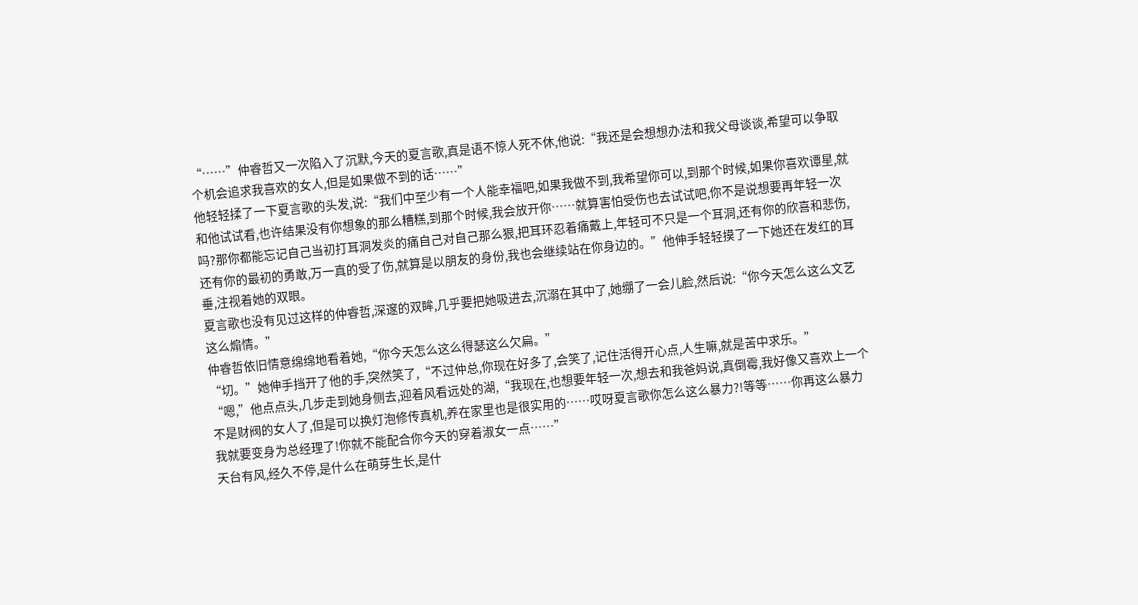“……”仲睿哲又一次陷入了沉默,今天的夏言歌,真是语不惊人死不休,他说:“我还是会想想办法和我父母谈谈,希望可以争取个机会追求我喜欢的女人,但是如果做不到的话……”
他轻轻揉了一下夏言歌的头发,说:“我们中至少有一个人能幸福吧,如果我做不到,我希望你可以,到那个时候,如果你喜欢谭星,就和他试试看,也许结果没有你想象的那么糟糕,到那个时候,我会放开你……就算害怕受伤也去试试吧,你不是说想要再年轻一次吗?那你都能忘记自己当初打耳洞发炎的痛自己对自己那么狠,把耳环忍着痛戴上,年轻可不只是一个耳洞,还有你的欣喜和悲伤,还有你的最初的勇敢,万一真的受了伤,就算是以朋友的身份,我也会继续站在你身边的。”他伸手轻轻摸了一下她还在发红的耳垂,注视着她的双眼。
夏言歌也没有见过这样的仲睿哲,深邃的双眸,几乎要把她吸进去,沉溺在其中了,她绷了一会儿脸,然后说:“你今天怎么这么文艺这么煽情。”
仲睿哲依旧情意绵绵地看着她,“你今天怎么这么得瑟这么欠扁。”
“切。”她伸手挡开了他的手,突然笑了,“不过仲总,你现在好多了,会笑了,记住活得开心点,人生嘛,就是苦中求乐。”
“嗯,”他点点头,几步走到她身侧去,迎着风看远处的湖,“我现在,也想要年轻一次,想去和我爸妈说,真倒霉,我好像又喜欢上一个不是财阀的女人了,但是可以换灯泡修传真机,养在家里也是很实用的……哎呀夏言歌你怎么这么暴力?!等等……你再这么暴力我就要变身为总经理了!你就不能配合你今天的穿着淑女一点……”
天台有风,经久不停,是什么在萌芽生长,是什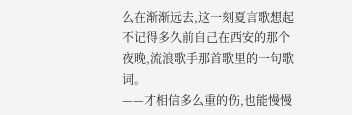么在渐渐远去,这一刻夏言歌想起不记得多久前自己在西安的那个夜晚,流浪歌手那首歌里的一句歌词。
——才相信多么重的伤,也能慢慢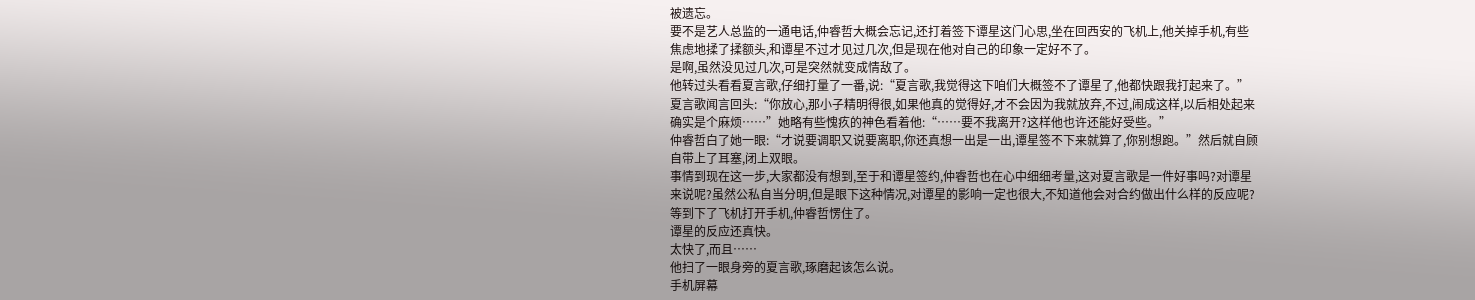被遗忘。
要不是艺人总监的一通电话,仲睿哲大概会忘记,还打着签下谭星这门心思,坐在回西安的飞机上,他关掉手机,有些焦虑地揉了揉额头,和谭星不过才见过几次,但是现在他对自己的印象一定好不了。
是啊,虽然没见过几次,可是突然就变成情敌了。
他转过头看看夏言歌,仔细打量了一番,说:“夏言歌,我觉得这下咱们大概签不了谭星了,他都快跟我打起来了。”
夏言歌闻言回头:“你放心,那小子精明得很,如果他真的觉得好,才不会因为我就放弃,不过,闹成这样,以后相处起来确实是个麻烦……”她略有些愧疚的神色看着他:“……要不我离开?这样他也许还能好受些。”
仲睿哲白了她一眼:“才说要调职又说要离职,你还真想一出是一出,谭星签不下来就算了,你别想跑。”然后就自顾自带上了耳塞,闭上双眼。
事情到现在这一步,大家都没有想到,至于和谭星签约,仲睿哲也在心中细细考量,这对夏言歌是一件好事吗?对谭星来说呢?虽然公私自当分明,但是眼下这种情况,对谭星的影响一定也很大,不知道他会对合约做出什么样的反应呢?
等到下了飞机打开手机,仲睿哲愣住了。
谭星的反应还真快。
太快了,而且……
他扫了一眼身旁的夏言歌,琢磨起该怎么说。
手机屏幕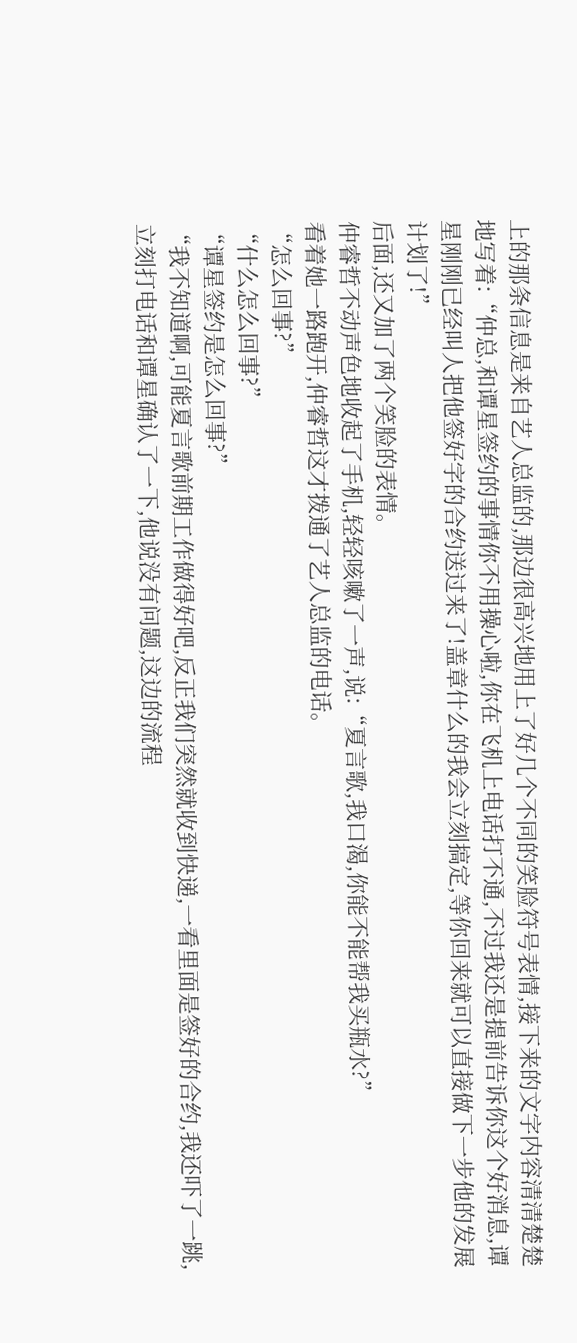上的那条信息是来自艺人总监的,那边很高兴地用上了好几个不同的笑脸符号表情,接下来的文字内容清清楚楚地写着:“仲总,和谭星签约的事情你不用操心啦,你在飞机上电话打不通,不过我还是提前告诉你这个好消息,谭星刚刚已经叫人把他签好字的合约送过来了!盖章什么的我会立刻搞定,等你回来就可以直接做下一步他的发展计划了!”
后面,还又加了两个笑脸的表情。
仲睿哲不动声色地收起了手机,轻轻咳嗽了一声,说:“夏言歌,我口渴,你能不能帮我买瓶水?”
看着她一路跑开,仲睿哲这才拨通了艺人总监的电话。
“怎么回事?”
“什么怎么回事?”
“谭星签约是怎么回事?”
“我不知道啊,可能夏言歌前期工作做得好吧,反正我们突然就收到快递,一看里面是签好的合约,我还吓了一跳,立刻打电话和谭星确认了一下,他说没有问题,这边的流程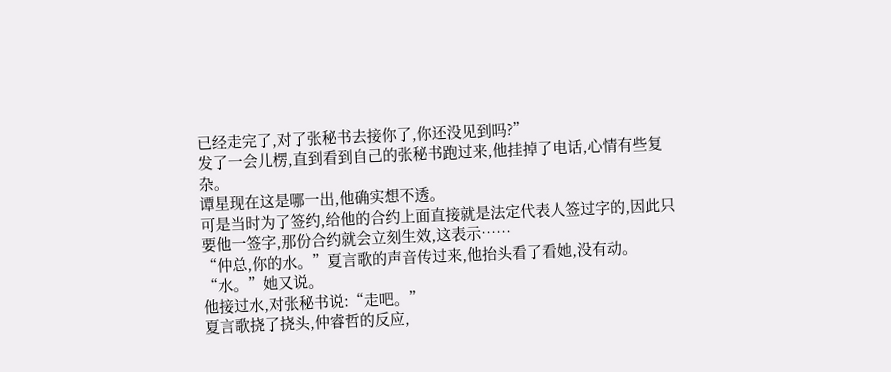已经走完了,对了张秘书去接你了,你还没见到吗?”
发了一会儿楞,直到看到自己的张秘书跑过来,他挂掉了电话,心情有些复杂。
谭星现在这是哪一出,他确实想不透。
可是当时为了签约,给他的合约上面直接就是法定代表人签过字的,因此只要他一签字,那份合约就会立刻生效,这表示……
“仲总,你的水。”夏言歌的声音传过来,他抬头看了看她,没有动。
“水。”她又说。
他接过水,对张秘书说:“走吧。”
夏言歌挠了挠头,仲睿哲的反应,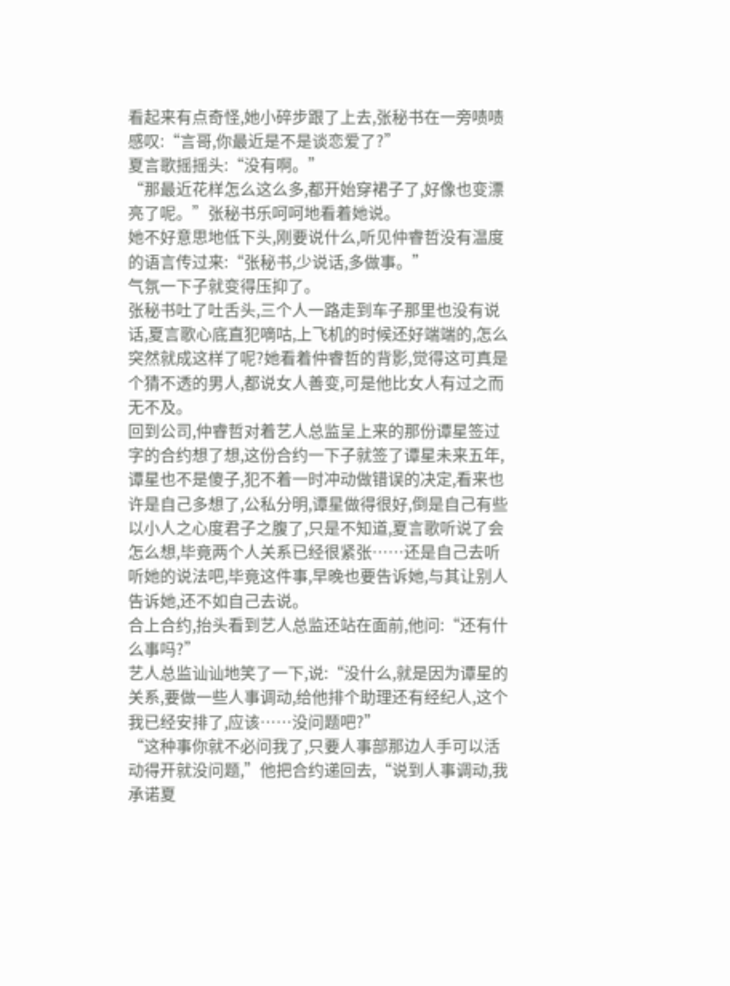看起来有点奇怪,她小碎步跟了上去,张秘书在一旁啧啧感叹:“言哥,你最近是不是谈恋爱了?”
夏言歌摇摇头:“没有啊。”
“那最近花样怎么这么多,都开始穿裙子了,好像也变漂亮了呢。”张秘书乐呵呵地看着她说。
她不好意思地低下头,刚要说什么,听见仲睿哲没有温度的语言传过来:“张秘书,少说话,多做事。”
气氛一下子就变得压抑了。
张秘书吐了吐舌头,三个人一路走到车子那里也没有说话,夏言歌心底直犯嘀咕,上飞机的时候还好端端的,怎么突然就成这样了呢?她看着仲睿哲的背影,觉得这可真是个猜不透的男人,都说女人善变,可是他比女人有过之而无不及。
回到公司,仲睿哲对着艺人总监呈上来的那份谭星签过字的合约想了想,这份合约一下子就签了谭星未来五年,谭星也不是傻子,犯不着一时冲动做错误的决定,看来也许是自己多想了,公私分明,谭星做得很好,倒是自己有些以小人之心度君子之腹了,只是不知道,夏言歌听说了会怎么想,毕竟两个人关系已经很紧张……还是自己去听听她的说法吧,毕竟这件事,早晚也要告诉她,与其让别人告诉她,还不如自己去说。
合上合约,抬头看到艺人总监还站在面前,他问:“还有什么事吗?”
艺人总监讪讪地笑了一下,说:“没什么,就是因为谭星的关系,要做一些人事调动,给他排个助理还有经纪人,这个我已经安排了,应该……没问题吧?”
“这种事你就不必问我了,只要人事部那边人手可以活动得开就没问题,”他把合约递回去,“说到人事调动,我承诺夏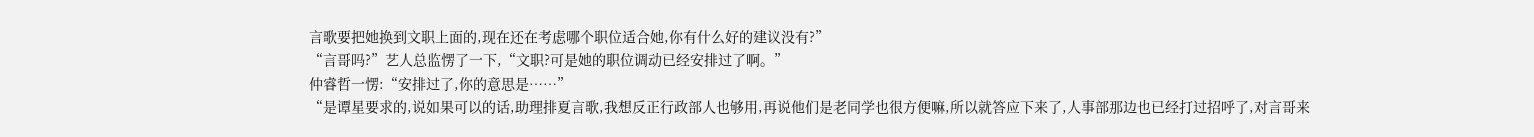言歌要把她换到文职上面的,现在还在考虑哪个职位适合她,你有什么好的建议没有?”
“言哥吗?”艺人总监愣了一下,“文职?可是她的职位调动已经安排过了啊。”
仲睿哲一愣:“安排过了,你的意思是……”
“是谭星要求的,说如果可以的话,助理排夏言歌,我想反正行政部人也够用,再说他们是老同学也很方便嘛,所以就答应下来了,人事部那边也已经打过招呼了,对言哥来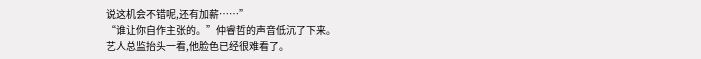说这机会不错呢,还有加薪……”
“谁让你自作主张的。”仲睿哲的声音低沉了下来。
艺人总监抬头一看,他脸色已经很难看了。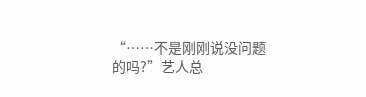“……不是刚刚说没问题的吗?”艺人总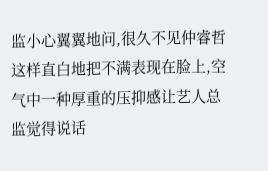监小心翼翼地问,很久不见仲睿哲这样直白地把不满表现在脸上,空气中一种厚重的压抑感让艺人总监觉得说话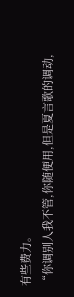有些费力。
“你调别人我不管,你随便用,但是夏言歌的调动,